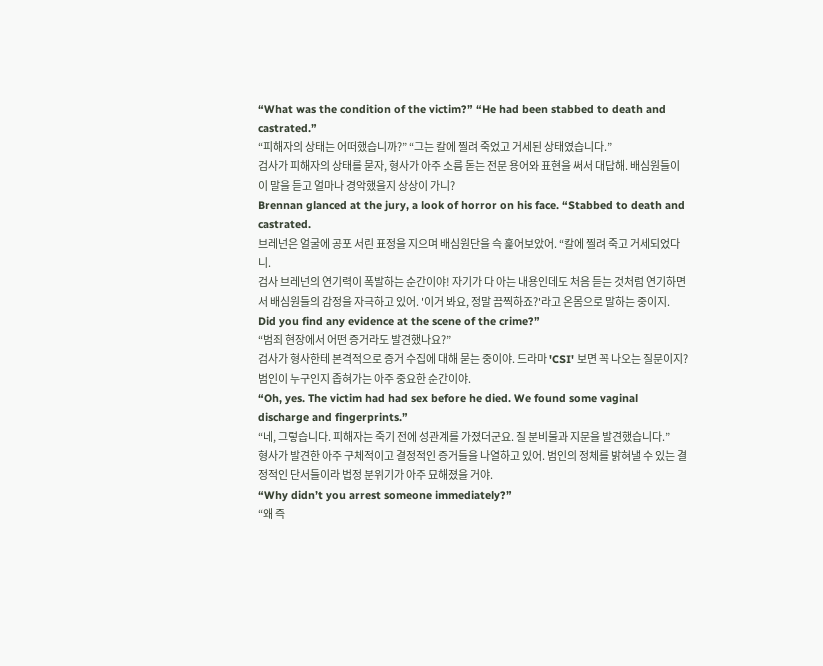“What was the condition of the victim?” “He had been stabbed to death and castrated.”
“피해자의 상태는 어떠했습니까?” “그는 칼에 찔려 죽었고 거세된 상태였습니다.”
검사가 피해자의 상태를 묻자, 형사가 아주 소름 돋는 전문 용어와 표현을 써서 대답해. 배심원들이 이 말을 듣고 얼마나 경악했을지 상상이 가니?
Brennan glanced at the jury, a look of horror on his face. “Stabbed to death and castrated.
브레넌은 얼굴에 공포 서린 표정을 지으며 배심원단을 슥 훑어보았어. “칼에 찔려 죽고 거세되었다니.
검사 브레넌의 연기력이 폭발하는 순간이야! 자기가 다 아는 내용인데도 처음 듣는 것처럼 연기하면서 배심원들의 감정을 자극하고 있어. '이거 봐요, 정말 끔찍하죠?'라고 온몸으로 말하는 중이지.
Did you find any evidence at the scene of the crime?”
“범죄 현장에서 어떤 증거라도 발견했나요?”
검사가 형사한테 본격적으로 증거 수집에 대해 묻는 중이야. 드라마 'CSI' 보면 꼭 나오는 질문이지? 범인이 누구인지 좁혀가는 아주 중요한 순간이야.
“Oh, yes. The victim had had sex before he died. We found some vaginal discharge and fingerprints.”
“네, 그렇습니다. 피해자는 죽기 전에 성관계를 가졌더군요. 질 분비물과 지문을 발견했습니다.”
형사가 발견한 아주 구체적이고 결정적인 증거들을 나열하고 있어. 범인의 정체를 밝혀낼 수 있는 결정적인 단서들이라 법정 분위기가 아주 묘해졌을 거야.
“Why didn’t you arrest someone immediately?”
“왜 즉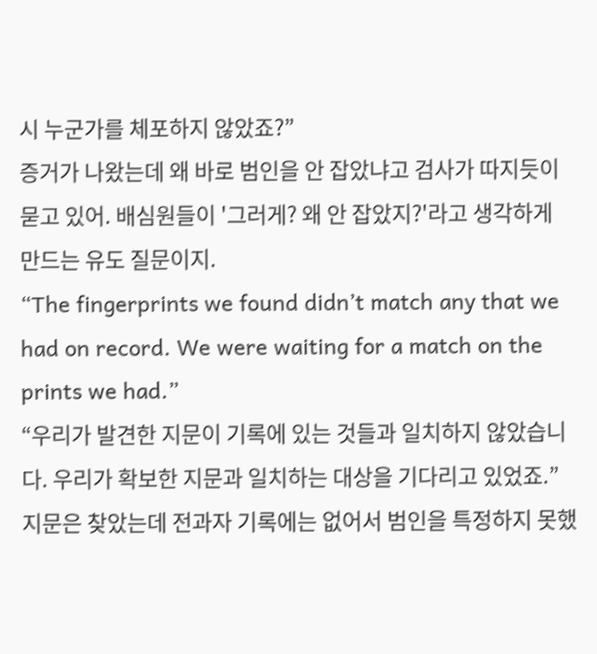시 누군가를 체포하지 않았죠?”
증거가 나왔는데 왜 바로 범인을 안 잡았냐고 검사가 따지듯이 묻고 있어. 배심원들이 '그러게? 왜 안 잡았지?'라고 생각하게 만드는 유도 질문이지.
“The fingerprints we found didn’t match any that we had on record. We were waiting for a match on the prints we had.”
“우리가 발견한 지문이 기록에 있는 것들과 일치하지 않았습니다. 우리가 확보한 지문과 일치하는 대상을 기다리고 있었죠.”
지문은 찾았는데 전과자 기록에는 없어서 범인을 특정하지 못했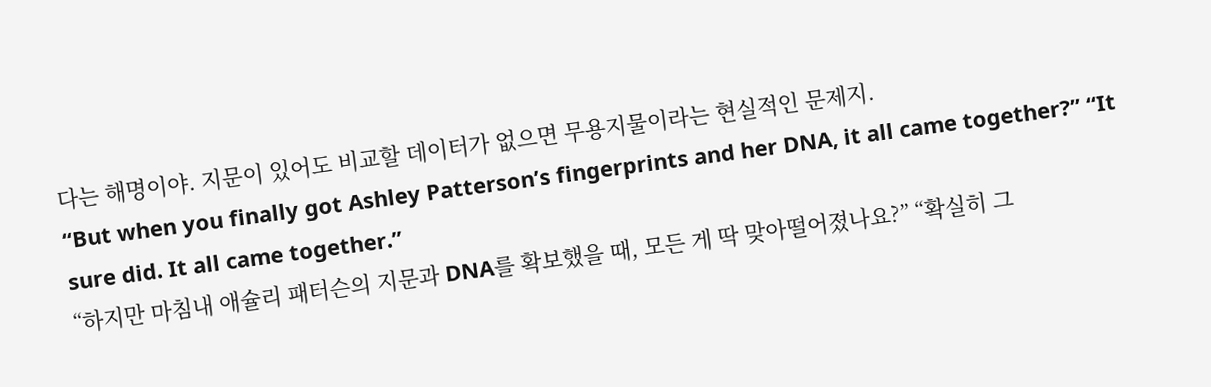다는 해명이야. 지문이 있어도 비교할 데이터가 없으면 무용지물이라는 현실적인 문제지.
“But when you finally got Ashley Patterson’s fingerprints and her DNA, it all came together?” “It sure did. It all came together.”
“하지만 마침내 애슐리 패터슨의 지문과 DNA를 확보했을 때, 모든 게 딱 맞아떨어졌나요?” “확실히 그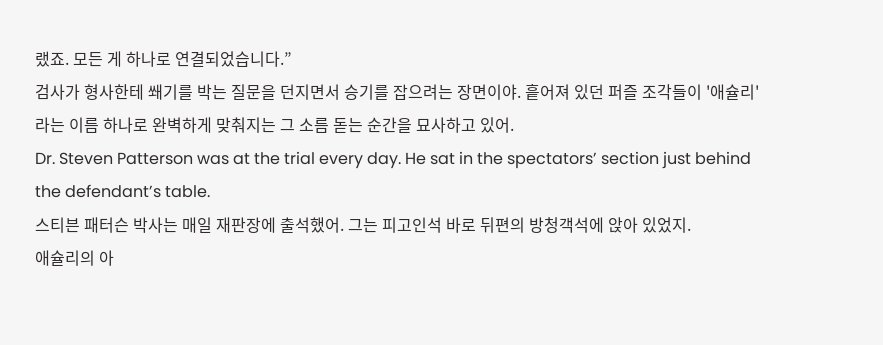랬죠. 모든 게 하나로 연결되었습니다.”
검사가 형사한테 쐐기를 박는 질문을 던지면서 승기를 잡으려는 장면이야. 흩어져 있던 퍼즐 조각들이 '애슐리'라는 이름 하나로 완벽하게 맞춰지는 그 소름 돋는 순간을 묘사하고 있어.
Dr. Steven Patterson was at the trial every day. He sat in the spectators’ section just behind the defendant’s table.
스티븐 패터슨 박사는 매일 재판장에 출석했어. 그는 피고인석 바로 뒤편의 방청객석에 앉아 있었지.
애슐리의 아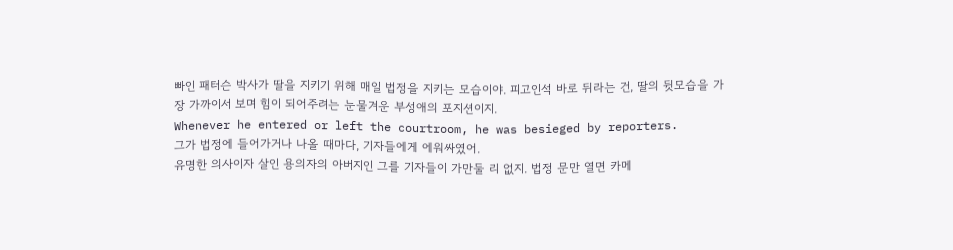빠인 패터슨 박사가 딸을 지키기 위해 매일 법정을 지키는 모습이야. 피고인석 바로 뒤라는 건, 딸의 뒷모습을 가장 가까이서 보며 힘이 되어주려는 눈물겨운 부성애의 포지션이지.
Whenever he entered or left the courtroom, he was besieged by reporters.
그가 법정에 들어가거나 나올 때마다, 기자들에게 에워싸였어.
유명한 의사이자 살인 용의자의 아버지인 그를 기자들이 가만둘 리 없지. 법정 문만 열면 카메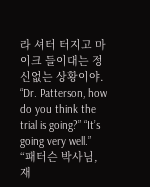라 셔터 터지고 마이크 들이대는 정신없는 상황이야.
“Dr. Patterson, how do you think the trial is going?” “It’s going very well.”
“패터슨 박사님, 재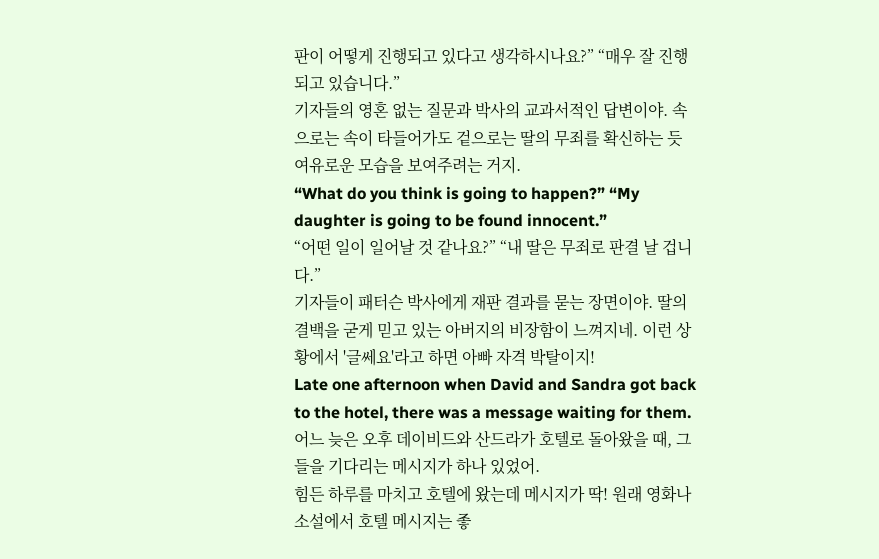판이 어떻게 진행되고 있다고 생각하시나요?” “매우 잘 진행되고 있습니다.”
기자들의 영혼 없는 질문과 박사의 교과서적인 답변이야. 속으로는 속이 타들어가도 겉으로는 딸의 무죄를 확신하는 듯 여유로운 모습을 보여주려는 거지.
“What do you think is going to happen?” “My daughter is going to be found innocent.”
“어떤 일이 일어날 것 같나요?” “내 딸은 무죄로 판결 날 겁니다.”
기자들이 패터슨 박사에게 재판 결과를 묻는 장면이야. 딸의 결백을 굳게 믿고 있는 아버지의 비장함이 느껴지네. 이런 상황에서 '글쎄요'라고 하면 아빠 자격 박탈이지!
Late one afternoon when David and Sandra got back to the hotel, there was a message waiting for them.
어느 늦은 오후 데이비드와 산드라가 호텔로 돌아왔을 때, 그들을 기다리는 메시지가 하나 있었어.
힘든 하루를 마치고 호텔에 왔는데 메시지가 딱! 원래 영화나 소설에서 호텔 메시지는 좋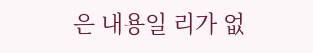은 내용일 리가 없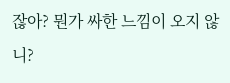잖아? 뭔가 싸한 느낌이 오지 않니?